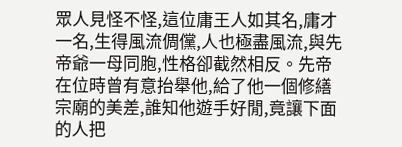眾人見怪不怪,這位庸王人如其名,庸才一名,生得風流倜儻,人也極盡風流,與先帝爺一母同胞,性格卻截然相反。先帝在位時曾有意抬舉他,給了他一個修繕宗廟的美差,誰知他遊手好閒,竟讓下面的人把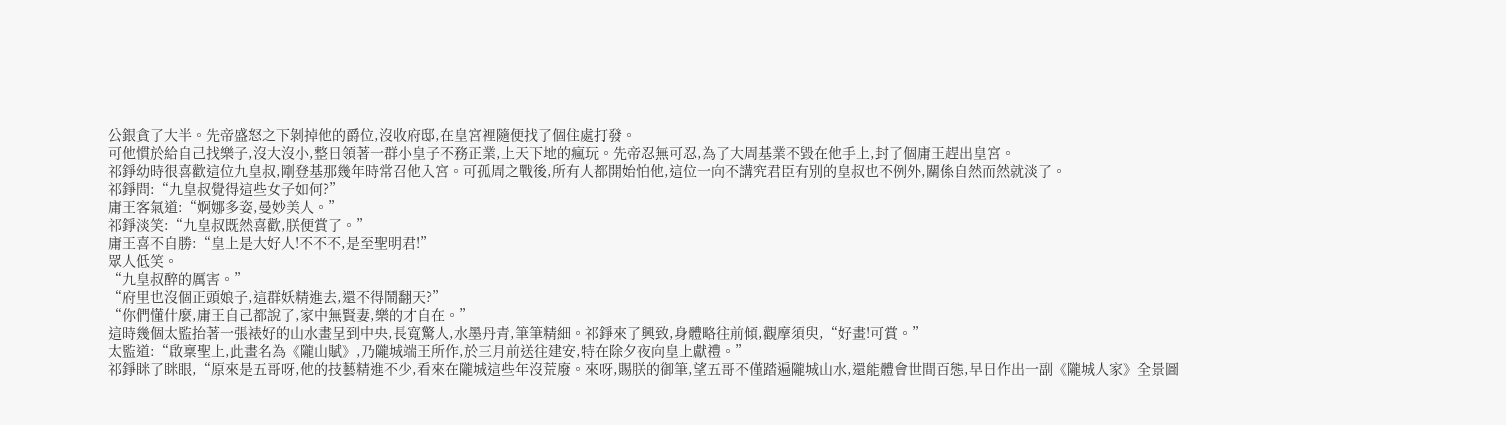公銀貪了大半。先帝盛怒之下剝掉他的爵位,沒收府邸,在皇宮裡隨便找了個住處打發。
可他慣於給自己找樂子,沒大沒小,整日領著一群小皇子不務正業,上天下地的瘋玩。先帝忍無可忍,為了大周基業不毀在他手上,封了個庸王趕出皇宮。
祁錚幼時很喜歡這位九皇叔,剛登基那幾年時常召他入宮。可孤周之戰後,所有人都開始怕他,這位一向不講究君臣有別的皇叔也不例外,關係自然而然就淡了。
祁錚問:“九皇叔覺得這些女子如何?”
庸王客氣道:“婀娜多姿,曼妙美人。”
祁錚淡笑:“九皇叔既然喜歡,朕便賞了。”
庸王喜不自勝:“皇上是大好人!不不不,是至聖明君!”
眾人低笑。
“九皇叔醉的厲害。”
“府里也沒個正頭娘子,這群妖精進去,還不得鬧翻天?”
“你們懂什麼,庸王自己都說了,家中無賢妻,樂的才自在。”
這時幾個太監抬著一張裱好的山水畫呈到中央,長寬驚人,水墨丹青,筆筆精細。祁錚來了興致,身體略往前傾,觀摩須臾,“好畫!可賞。”
太監道:“啟稟聖上,此畫名為《隴山賦》,乃隴城端王所作,於三月前送往建安,特在除夕夜向皇上獻禮。”
祁錚眯了眯眼,“原來是五哥呀,他的技藝精進不少,看來在隴城這些年沒荒廢。來呀,賜朕的御筆,望五哥不僅踏遍隴城山水,還能體會世間百態,早日作出一副《隴城人家》全景圖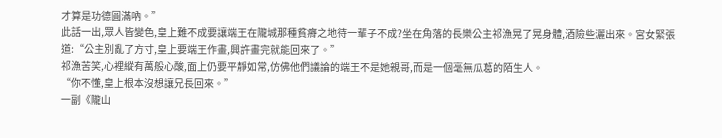才算是功德圓滿吶。”
此話一出,眾人皆變色,皇上難不成要讓端王在隴城那種貧瘠之地待一輩子不成?坐在角落的長樂公主祁漁晃了晃身體,酒險些灑出來。宮女緊張道:“公主別亂了方寸,皇上要端王作畫,興許畫完就能回來了。”
祁漁苦笑,心裡縱有萬般心酸,面上仍要平靜如常,仿佛他們議論的端王不是她親哥,而是一個毫無瓜葛的陌生人。
“你不懂,皇上根本沒想讓兄長回來。”
一副《隴山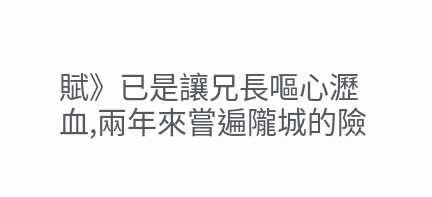賦》已是讓兄長嘔心瀝血,兩年來嘗遍隴城的險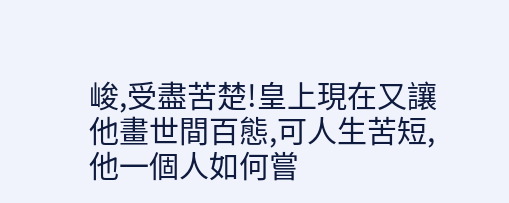峻,受盡苦楚!皇上現在又讓他畫世間百態,可人生苦短,他一個人如何嘗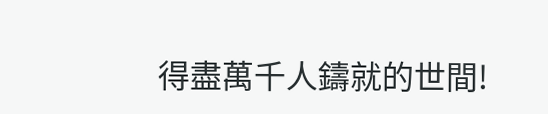得盡萬千人鑄就的世間!